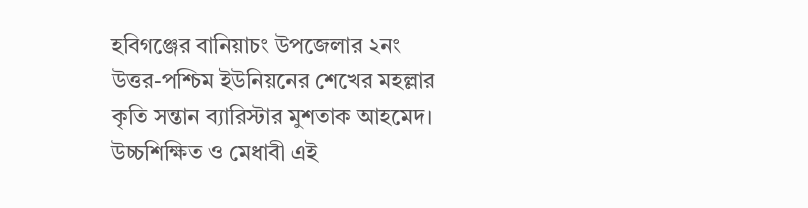হবিগঞ্জের বানিয়াচং উপজেলার ২নং উত্তর-পশ্চিম ইউনিয়নের শেখের মহল্লার কৃতি সন্তান ব্যারিস্টার মুশতাক আহমেদ। উচ্চশিক্ষিত ও মেধাবী এই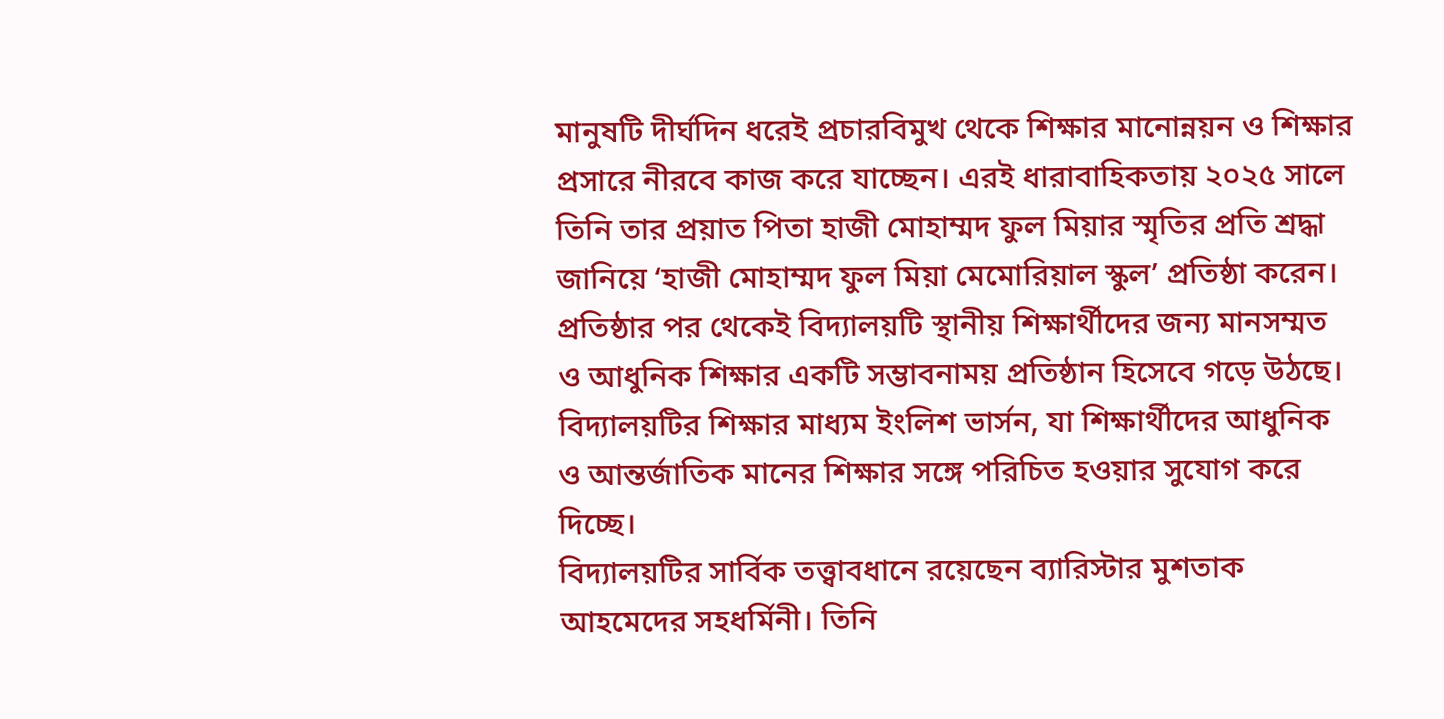মানুষটি দীর্ঘদিন ধরেই প্রচারবিমুখ থেকে শিক্ষার মানোন্নয়ন ও শিক্ষার প্রসারে নীরবে কাজ করে যাচ্ছেন। এরই ধারাবাহিকতায় ২০২৫ সালে তিনি তার প্রয়াত পিতা হাজী মোহাম্মদ ফুল মিয়ার স্মৃতির প্রতি শ্রদ্ধা জানিয়ে ‘হাজী মোহাম্মদ ফুল মিয়া মেমোরিয়াল স্কুল’ প্রতিষ্ঠা করেন।
প্রতিষ্ঠার পর থেকেই বিদ্যালয়টি স্থানীয় শিক্ষার্থীদের জন্য মানসম্মত ও আধুনিক শিক্ষার একটি সম্ভাবনাময় প্রতিষ্ঠান হিসেবে গড়ে উঠছে। বিদ্যালয়টির শিক্ষার মাধ্যম ইংলিশ ভার্সন, যা শিক্ষার্থীদের আধুনিক ও আন্তর্জাতিক মানের শিক্ষার সঙ্গে পরিচিত হওয়ার সুযোগ করে দিচ্ছে।
বিদ্যালয়টির সার্বিক তত্ত্বাবধানে রয়েছেন ব্যারিস্টার মুশতাক আহমেদের সহধর্মিনী। তিনি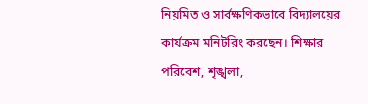নিয়মিত ও সার্বক্ষণিকভাবে বিদ্যালয়ের কার্যক্রম মনিটরিং করছেন। শিক্ষার পরিবেশ, শৃঙ্খলা,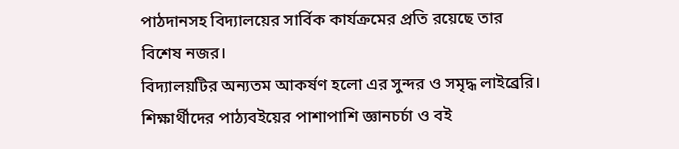পাঠদানসহ বিদ্যালয়ের সার্বিক কার্যক্রমের প্রতি রয়েছে তার বিশেষ নজর।
বিদ্যালয়টির অন্যতম আকর্ষণ হলো এর সুন্দর ও সমৃদ্ধ লাইব্রেরি। শিক্ষার্থীদের পাঠ্যবইয়ের পাশাপাশি জ্ঞানচর্চা ও বই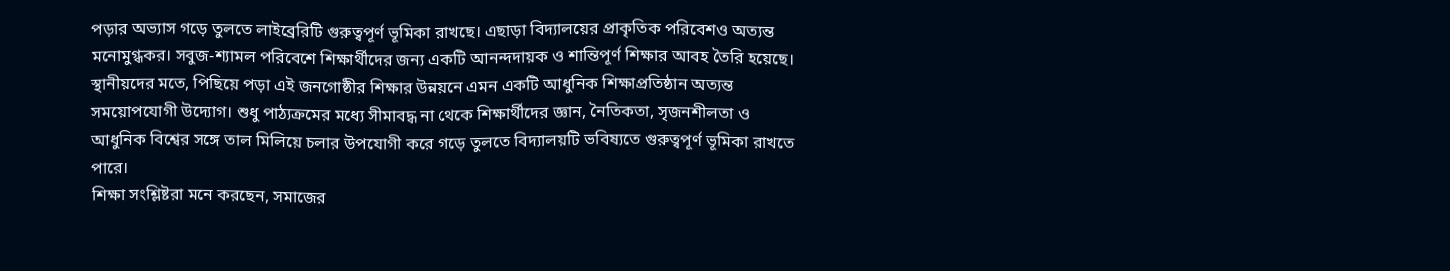পড়ার অভ্যাস গড়ে তুলতে লাইব্রেরিটি গুরুত্বপূর্ণ ভূমিকা রাখছে। এছাড়া বিদ্যালয়ের প্রাকৃতিক পরিবেশও অত্যন্ত মনোমুগ্ধকর। সবুজ-শ্যামল পরিবেশে শিক্ষার্থীদের জন্য একটি আনন্দদায়ক ও শান্তিপূর্ণ শিক্ষার আবহ তৈরি হয়েছে।
স্থানীয়দের মতে, পিছিয়ে পড়া এই জনগোষ্ঠীর শিক্ষার উন্নয়নে এমন একটি আধুনিক শিক্ষাপ্রতিষ্ঠান অত্যন্ত সময়োপযোগী উদ্যোগ। শুধু পাঠ্যক্রমের মধ্যে সীমাবদ্ধ না থেকে শিক্ষার্থীদের জ্ঞান, নৈতিকতা, সৃজনশীলতা ও আধুনিক বিশ্বের সঙ্গে তাল মিলিয়ে চলার উপযোগী করে গড়ে তুলতে বিদ্যালয়টি ভবিষ্যতে গুরুত্বপূর্ণ ভূমিকা রাখতে পারে।
শিক্ষা সংশ্লিষ্টরা মনে করছেন, সমাজের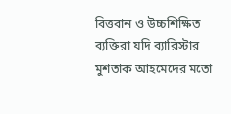বিত্তবান ও উচ্চশিক্ষিত ব্যক্তিরা যদি ব্যারিস্টার মুশতাক আহমেদের মতো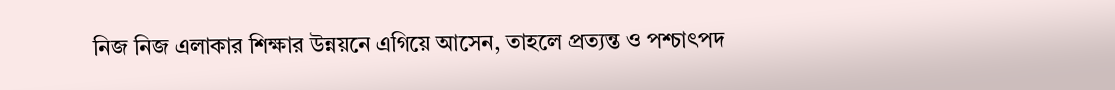নিজ নিজ এলাকার শিক্ষার উন্নয়নে এগিয়ে আসেন, তাহলে প্রত্যন্ত ও পশ্চাৎপদ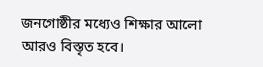জনগোষ্ঠীর মধ্যেও শিক্ষার আলো আরও বিস্তৃত হবে।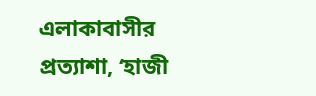এলাকাবাসীর প্রত্যাশা, ‘হাজী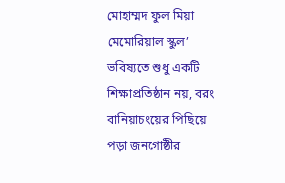মোহাম্মদ ফুল মিয়া মেমোরিয়াল স্কুল’ ভবিষ্যতে শুধু একটি শিক্ষাপ্রতিষ্ঠান নয়, বরং বানিয়াচংয়ের পিছিয়ে পড়া জনগোষ্ঠীর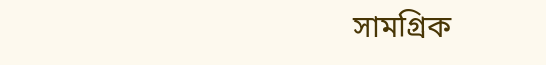সামগ্রিক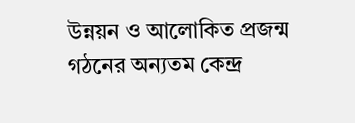উন্নয়ন ও আলোকিত প্রজন্ম গঠনের অন্যতম কেন্দ্র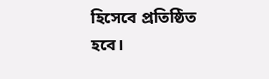হিসেবে প্রতিষ্ঠিত হবে।